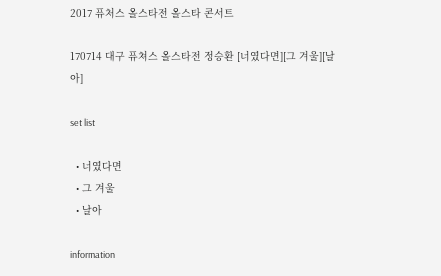2017 퓨처스 올스타전 올스타 콘서트

170714 대구 퓨쳐스 올스타전 정승환 [너였다면][그 겨울][날아]

set list

  • 너였다면
  • 그 겨울
  • 날아

information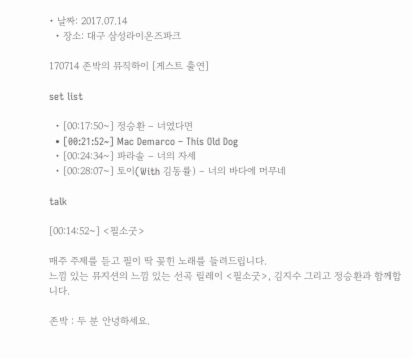• 날짜: 2017.07.14
  • 장소: 대구 삼성라이온즈파크

170714 존박의 뮤직하이 [게스트 출연]

set list

  • [00:17:50~] 정승환 – 너였다면
  • [00:21:52~] Mac Demarco – This Old Dog
  • [00:24:34~] 파라솔 – 너의 자세
  • [00:28:07~] 토이(With 김동률) – 너의 바다에 머무네

talk

[00:14:52~] <필소굿>

매주 주제를 듣고 필이 딱 꽂힌 노래를 들려드립니다.
느낌 있는 뮤지션의 느낌 있는 선곡 릴레이 <필소굿>, 김지수 그리고 정승환과 함께합니다.

존박 : 두 분 안녕하세요.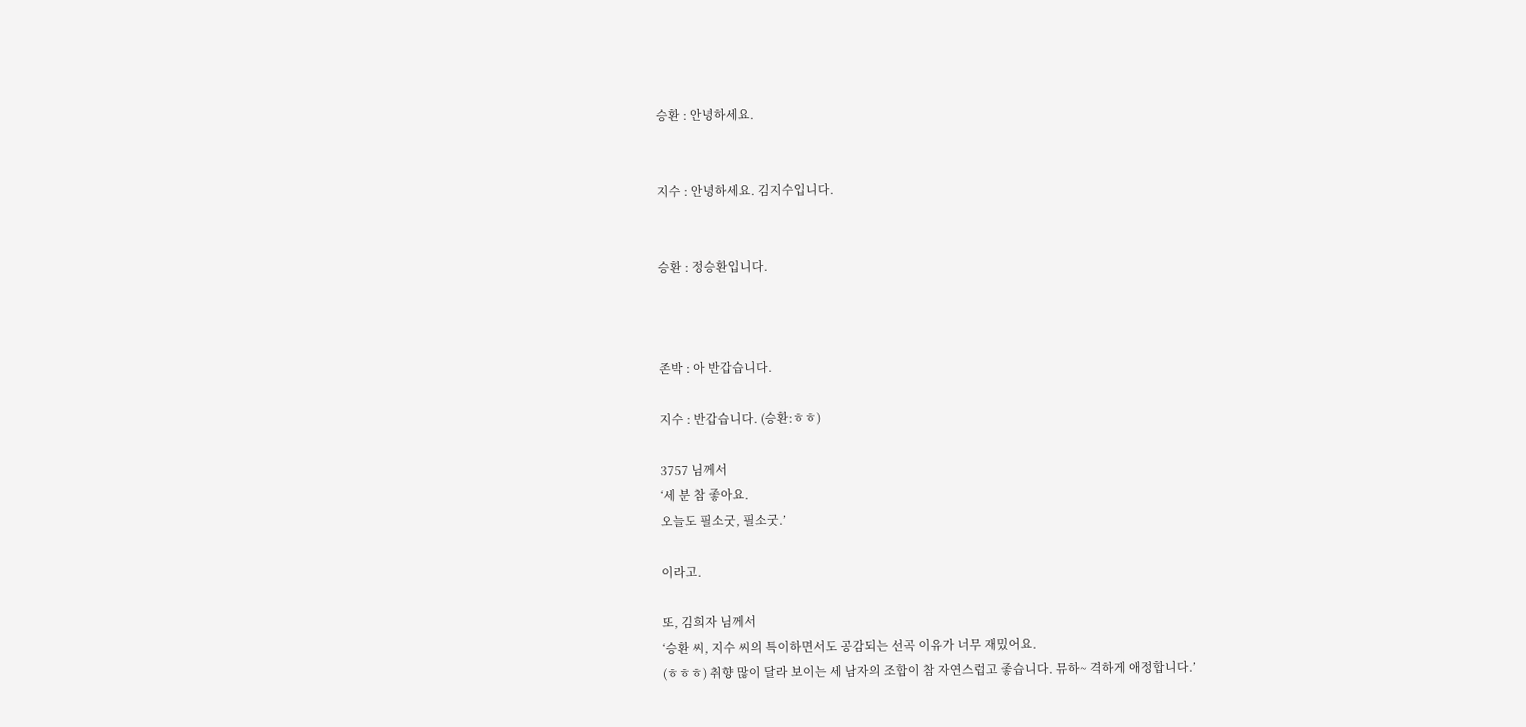승환 : 안녕하세요.


지수 : 안녕하세요. 김지수입니다.


승환 : 정승환입니다.



존박 : 아 반갑습니다.

지수 : 반갑습니다. (승환:ㅎㅎ)

3757 님께서
‘세 분 참 좋아요.
오늘도 필소굿, 필소굿.’

이라고.

또, 김희자 님께서
‘승환 씨, 지수 씨의 특이하면서도 공감되는 선곡 이유가 너무 재밌어요.
(ㅎㅎㅎ) 취향 많이 달라 보이는 세 남자의 조합이 참 자연스럽고 좋습니다. 뮤하~ 격하게 애정합니다.’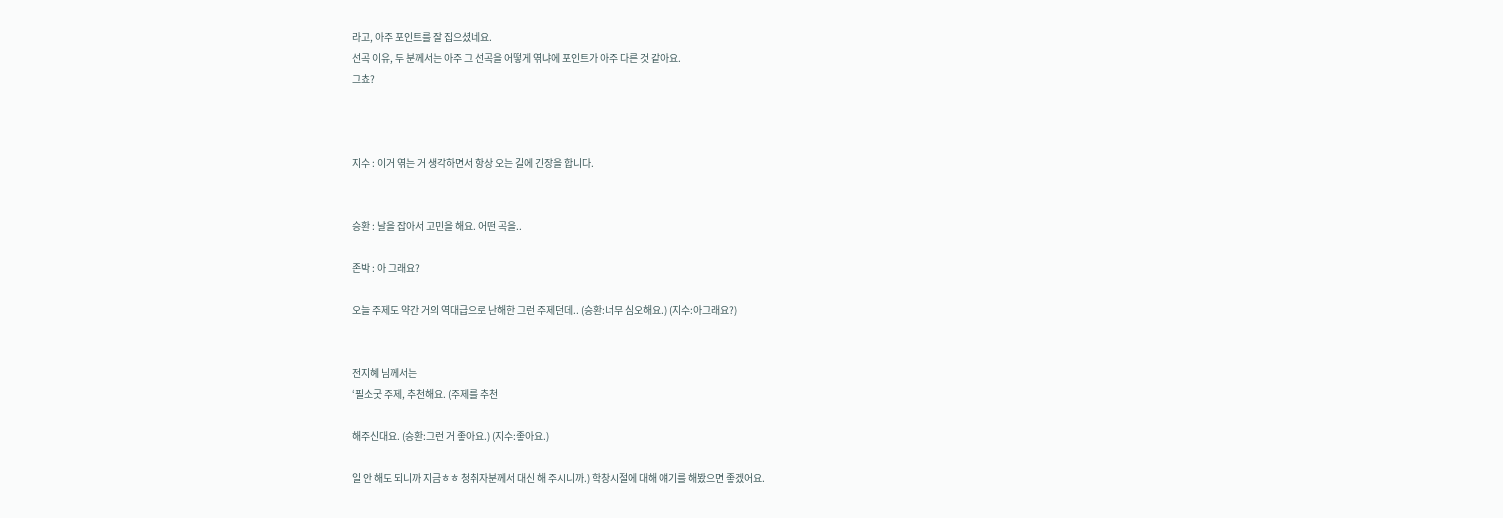라고, 아주 포인트를 잘 집으셨네요.
선곡 이유, 두 분께서는 아주 그 선곡을 어떻게 엮냐에 포인트가 아주 다른 것 같아요.
그쵸?



지수 : 이거 엮는 거 생각하면서 항상 오는 길에 긴장을 합니다.


승환 : 날을 잡아서 고민을 해요. 어떤 곡을..

존박 : 아 그래요?

오늘 주제도 약간 거의 역대급으로 난해한 그런 주제던데.. (승환:너무 심오해요.) (지수:아그래요?)


전지혜 님께서는
‘필소굿 주제, 추천해요. (주제를 추천

해주신대요. (승환:그런 거 좋아요.) (지수:좋아요.)

일 안 해도 되니까 지금ㅎㅎ 청취자분께서 대신 해 주시니까.) 학창시절에 대해 얘기를 해봤으면 좋겠어요.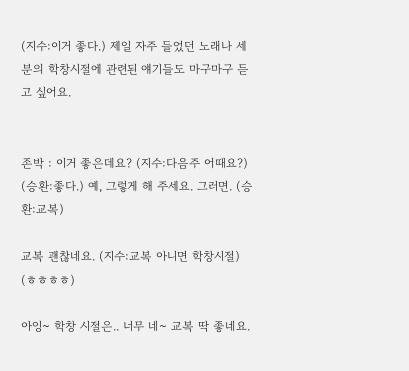(지수:이거 좋다.) 제일 자주 들었던 노래나 세 분의 학창시절에 관련된 얘기들도 마구마구 듣고 싶어요.


존박 : 이거 좋은데요? (지수:다음주 어때요?) (승환:좋다.) 예, 그렇게 해 주세요. 그러면. (승환:교복)

교복 괜찮네요. (지수:교복 아니면 학창시절) (ㅎㅎㅎㅎ)

아잉~ 학창 시절은.. 너무 네~ 교복 딱 좋네요.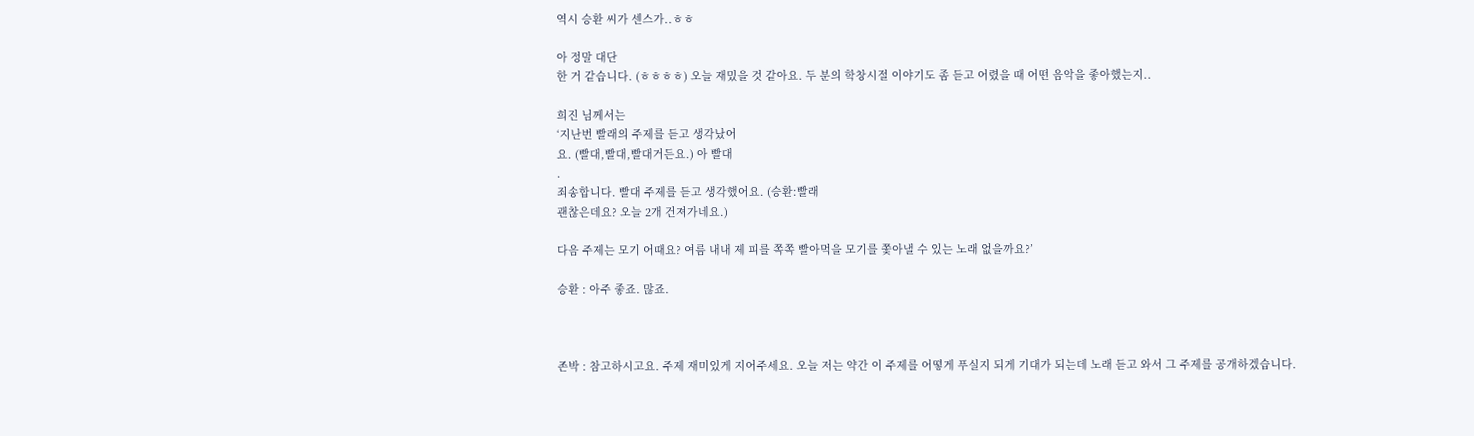역시 승환 씨가 센스가..ㅎㅎ

아 정말 대단
한 거 같습니다. (ㅎㅎㅎㅎ) 오늘 재밌을 것 같아요. 두 분의 학창시절 이야기도 좀 듣고 어렸을 때 어떤 음악을 좋아했는지..

희진 님께서는
‘지난번 빨래의 주제를 듣고 생각났어
요. (빨대,빨대,빨대거든요.) 아 빨대
.
죄송합니다. 빨대 주제를 듣고 생각했어요. (승환:빨래
괜찮은데요? 오늘 2개 건져가네요.)

다음 주제는 모기 어때요? 여름 내내 제 피를 쪽쪽 빨아먹을 모기를 쫓아낼 수 있는 노래 없을까요?’

승환 : 아주 좋죠. 많죠.



존박 : 참고하시고요. 주제 재미있게 지어주세요. 오늘 저는 약간 이 주제를 어떻게 푸실지 되게 기대가 되는데 노래 듣고 와서 그 주제를 공개하겠습니다.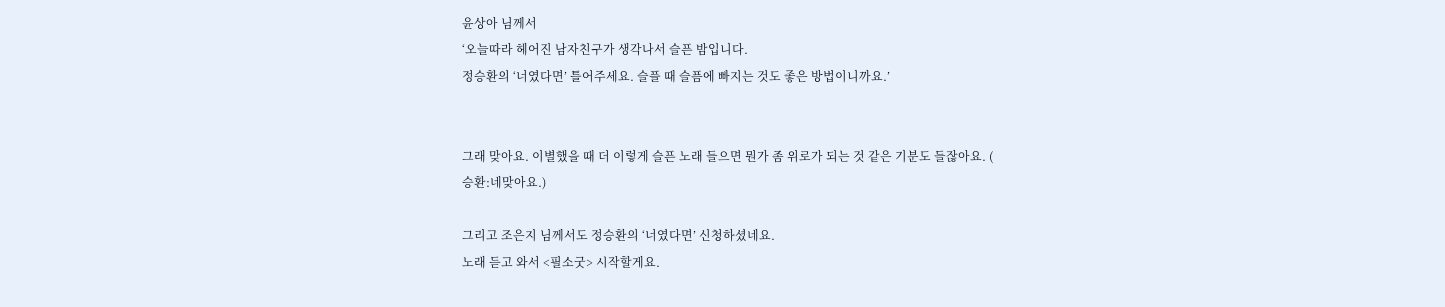윤상아 님께서
‘오늘따라 헤어진 남자친구가 생각나서 슬픈 밤입니다.
정승환의 ‘너였다면’ 틀어주세요. 슬플 때 슬픔에 빠지는 것도 좋은 방법이니까요.’


그래 맞아요. 이별했을 때 더 이렇게 슬픈 노래 들으면 뭔가 좀 위로가 되는 것 같은 기분도 들잖아요. (
승환:네맞아요.)

그리고 조은지 님께서도 정승환의 ‘너였다면’ 신청하셨네요.
노래 듣고 와서 <필소굿> 시작할게요.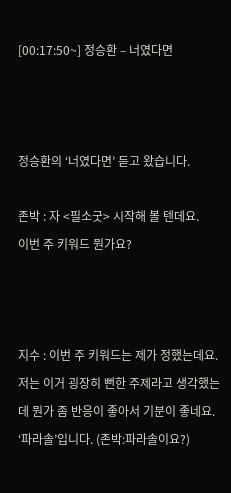[00:17:50~] 정승환 – 너였다면



정승환의 ‘너였다면’ 듣고 왔습니다.

존박 : 자 <필소굿> 시작해 볼 텐데요.
이번 주 키워드 뭔가요?



지수 : 이번 주 키워드는 제가 정했는데요. 저는 이거 굉장히 뻔한 주제라고 생각했는데 뭔가 좀 반응이 좋아서 기분이 좋네요.
‘파라솔’입니다. (존박:파라솔이요?)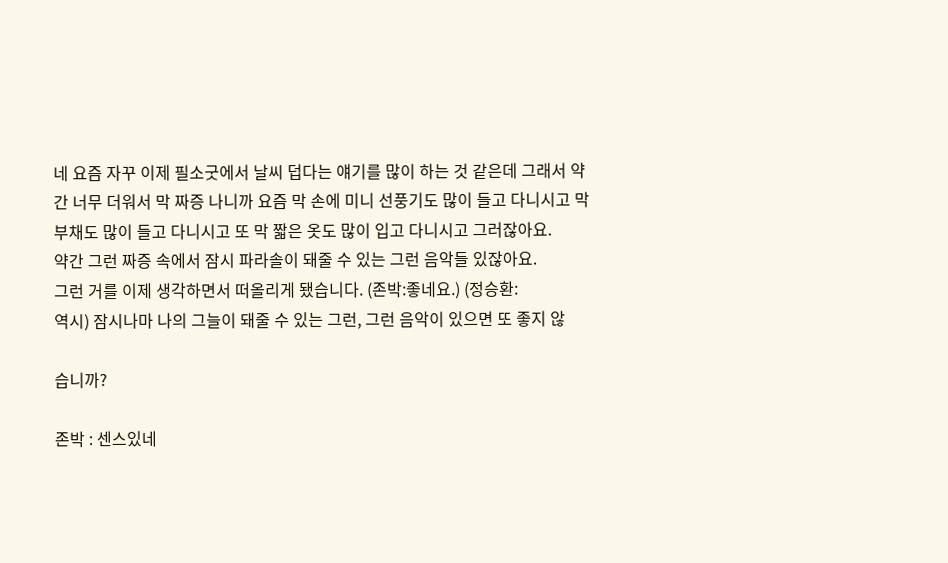네 요즘 자꾸 이제 필소굿에서 날씨 덥다는 얘기를 많이 하는 것 같은데 그래서 약간 너무 더워서 막 짜증 나니까 요즘 막 손에 미니 선풍기도 많이 들고 다니시고 막 부채도 많이 들고 다니시고 또 막 짧은 옷도 많이 입고 다니시고 그러잖아요.
약간 그런 짜증 속에서 잠시 파라솔이 돼줄 수 있는 그런 음악들 있잖아요.
그런 거를 이제 생각하면서 떠올리게 됐습니다. (존박:좋네요.) (정승환:
역시) 잠시나마 나의 그늘이 돼줄 수 있는 그런, 그런 음악이 있으면 또 좋지 않

습니까?

존박 : 센스있네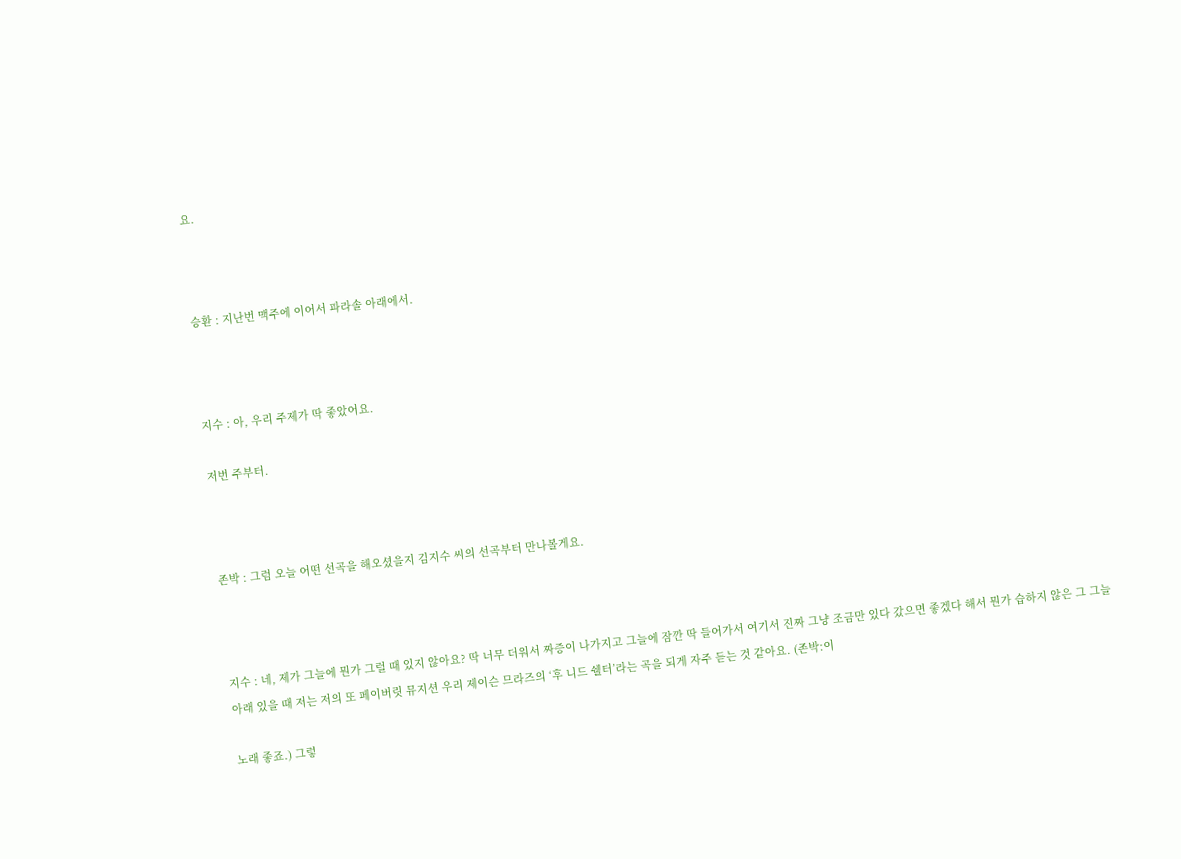요.



승환 : 지난번 맥주에 이어서 파라솔 아래에서.



지수 : 아, 우리 주제가 딱 좋았어요.

저번 주부터.



존박 : 그럼 오늘 어떤 선곡을 해오셨을지 김지수 씨의 선곡부터 만나볼게요.



지수 : 네, 제가 그늘에 뭔가 그럴 때 있지 않아요? 딱 너무 더워서 짜증이 나가지고 그늘에 잠깐 딱 들어가서 여기서 진짜 그냥 조금만 있다 갔으면 좋겠다 해서 뭔가 습하지 않은 그 그늘 아래 있을 때 저는 저의 또 페이버릿 뮤지션 우리 제이슨 므라즈의 ‘후 니드 쉘터’라는 곡을 되게 자주 듣는 것 같아요. (존박:이

노래 좋죠.) 그렇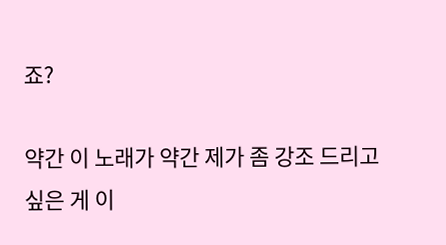죠?

약간 이 노래가 약간 제가 좀 강조 드리고 싶은 게 이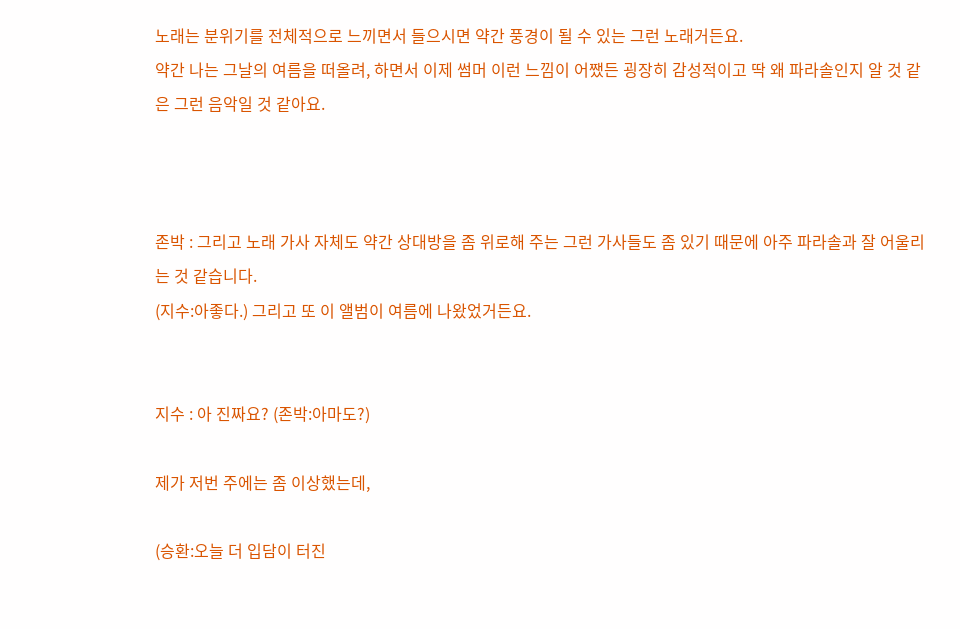노래는 분위기를 전체적으로 느끼면서 들으시면 약간 풍경이 될 수 있는 그런 노래거든요.
약간 나는 그날의 여름을 떠올려, 하면서 이제 썸머 이런 느낌이 어쨌든 굉장히 감성적이고 딱 왜 파라솔인지 알 것 같은 그런 음악일 것 같아요.



존박 : 그리고 노래 가사 자체도 약간 상대방을 좀 위로해 주는 그런 가사들도 좀 있기 때문에 아주 파라솔과 잘 어울리는 것 같습니다.
(지수:아좋다.) 그리고 또 이 앨범이 여름에 나왔었거든요.


지수 : 아 진짜요? (존박:아마도?)

제가 저번 주에는 좀 이상했는데,

(승환:오늘 더 입담이 터진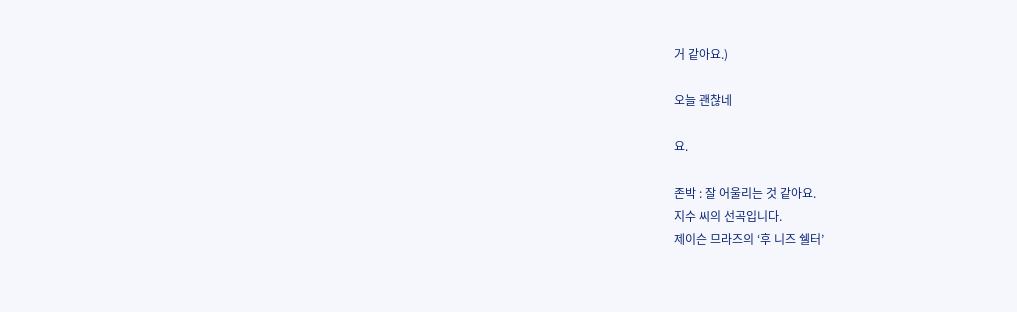거 같아요.)

오늘 괜찮네

요.

존박 : 잘 어울리는 것 같아요.
지수 씨의 선곡입니다.
제이슨 므라즈의 ‘후 니즈 쉘터’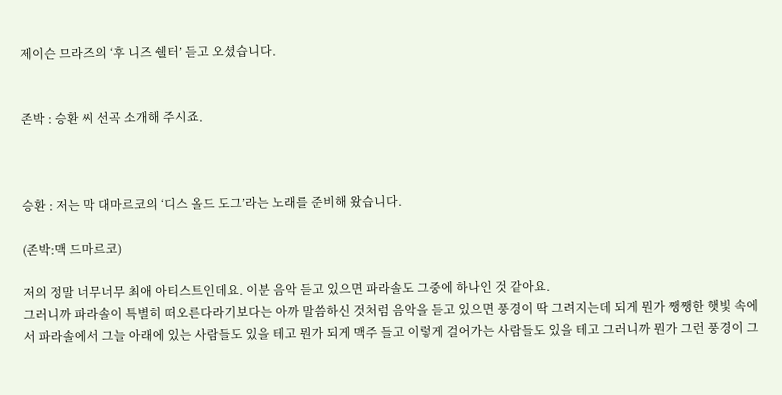제이슨 므라즈의 ‘후 니즈 쉘터’ 듣고 오셨습니다.


존박 : 승환 씨 선곡 소개해 주시죠.



승환 : 저는 막 대마르코의 ‘디스 올드 도그’라는 노래를 준비해 왔습니다.

(존박:맥 드마르코)

저의 정말 너무너무 최애 아티스트인데요. 이분 음악 듣고 있으면 파라솔도 그중에 하나인 것 같아요.
그러니까 파라솔이 특별히 떠오른다라기보다는 아까 말씀하신 것처럼 음악을 듣고 있으면 풍경이 딱 그려지는데 되게 뭔가 쨍쨍한 햇빛 속에서 파라솔에서 그늘 아래에 있는 사람들도 있을 테고 뭔가 되게 맥주 들고 이렇게 걸어가는 사람들도 있을 테고 그러니까 뭔가 그런 풍경이 그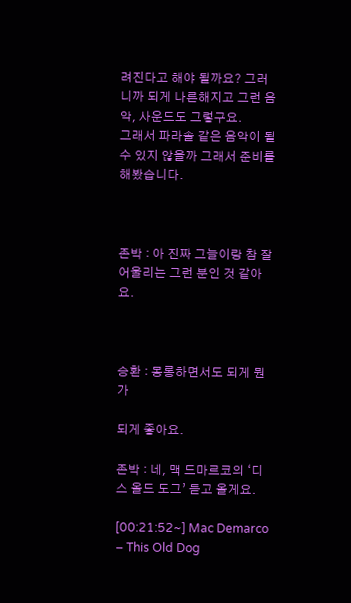려진다고 해야 될까요? 그러니까 되게 나른해지고 그런 음악, 사운드도 그렇구요.
그래서 파라솔 같은 음악이 될 수 있지 않을까 그래서 준비를 해봤습니다.



존박 : 아 진짜 그늘이랑 참 잘 어울리는 그런 분인 것 같아요.



승환 : 몽롱하면서도 되게 뭔가

되게 좋아요.

존박 : 네, 맥 드마르코의 ‘디스 올드 도그’ 듣고 올게요.

[00:21:52~] Mac Demarco – This Old Dog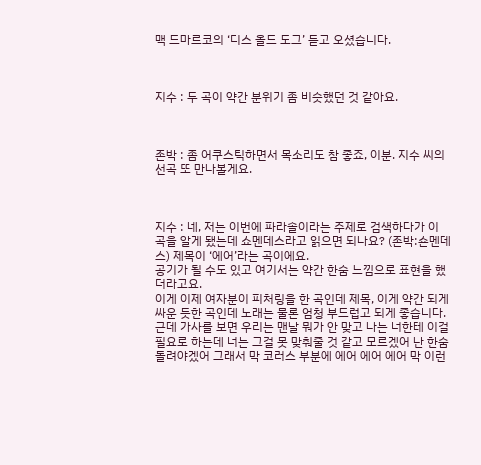맥 드마르코의 ‘디스 올드 도그’ 듣고 오셨습니다.



지수 : 두 곡이 약간 분위기 좀 비슷했던 것 같아요.



존박 : 좀 어쿠스틱하면서 목소리도 참 좋죠, 이분. 지수 씨의 선곡 또 만나볼게요.



지수 : 네, 저는 이번에 파라솔이라는 주제로 검색하다가 이 곡을 알게 됐는데 쇼멘데스라고 읽으면 되나요? (존박:숀멘데스) 제목이 ‘에어’라는 곡이에요.
공기가 될 수도 있고 여기서는 약간 한숨 느낌으로 표현을 했더라고요.
이게 이제 여자분이 피처링을 한 곡인데 제목, 이게 약간 되게 싸운 듯한 곡인데 노래는 물론 엄청 부드럽고 되게 좋습니다.
근데 가사를 보면 우리는 맨날 뭐가 안 맞고 나는 너한테 이걸 필요로 하는데 너는 그걸 못 맞춰줄 것 같고 모르겠어 난 한숨 돌려야겠어 그래서 막 코러스 부분에 에어 에어 에어 막 이런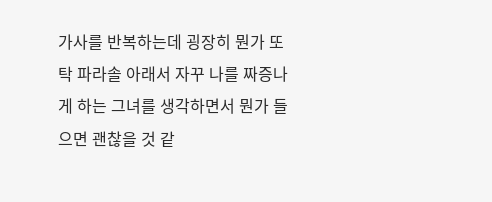가사를 반복하는데 굉장히 뭔가 또 탁 파라솔 아래서 자꾸 나를 짜증나게 하는 그녀를 생각하면서 뭔가 들으면 괜찮을 것 같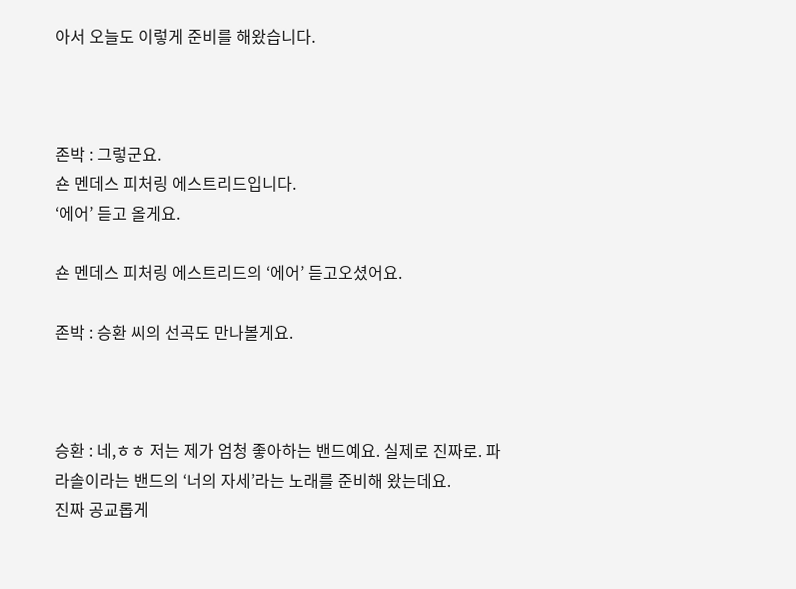아서 오늘도 이렇게 준비를 해왔습니다.



존박 : 그렇군요.
숀 멘데스 피처링 에스트리드입니다.
‘에어’ 듣고 올게요.

숀 멘데스 피처링 에스트리드의 ‘에어’ 듣고오셨어요.

존박 : 승환 씨의 선곡도 만나볼게요.



승환 : 네,ㅎㅎ 저는 제가 엄청 좋아하는 밴드예요. 실제로 진짜로. 파라솔이라는 밴드의 ‘너의 자세’라는 노래를 준비해 왔는데요.
진짜 공교롭게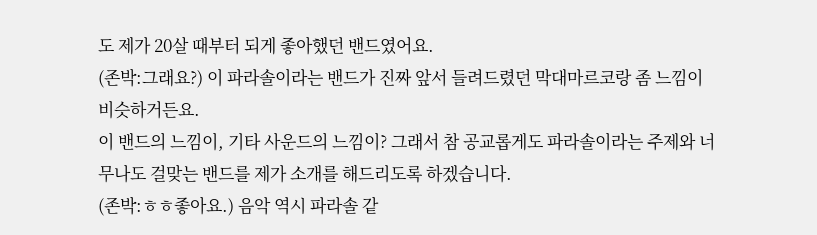도 제가 20살 때부터 되게 좋아했던 밴드였어요.
(존박:그래요?) 이 파라솔이라는 밴드가 진짜 앞서 들려드렸던 막대마르코랑 좀 느낌이 비슷하거든요.
이 밴드의 느낌이, 기타 사운드의 느낌이? 그래서 참 공교롭게도 파라솔이라는 주제와 너무나도 걸맞는 밴드를 제가 소개를 해드리도록 하겠습니다.
(존박:ㅎㅎ좋아요.) 음악 역시 파라솔 같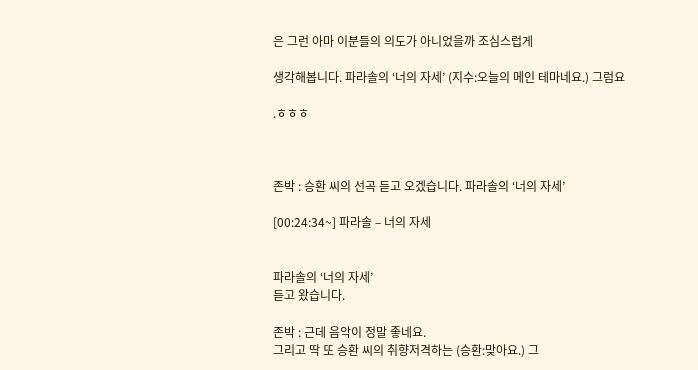은 그런 아마 이분들의 의도가 아니었을까 조심스럽게

생각해봅니다. 파라솔의 ‘너의 자세’ (지수:오늘의 메인 테마네요.) 그럼요

.ㅎㅎㅎ



존박 : 승환 씨의 선곡 듣고 오겠습니다. 파라솔의 ‘너의 자세’

[00:24:34~] 파라솔 – 너의 자세


파라솔의 ‘너의 자세’
듣고 왔습니다.

존박 : 근데 음악이 정말 좋네요.
그리고 딱 또 승환 씨의 취향저격하는 (승환:맞아요.) 그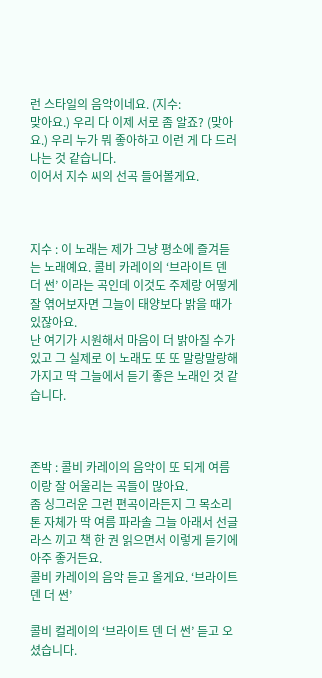런 스타일의 음악이네요. (지수:
맞아요.) 우리 다 이제 서로 좀 알죠? (맞아요.) 우리 누가 뭐 좋아하고 이런 게 다 드러나는 것 같습니다.
이어서 지수 씨의 선곡 들어볼게요.



지수 : 이 노래는 제가 그냥 평소에 즐겨듣는 노래예요. 콜비 카레이의 ‘브라이트 덴 더 썬’ 이라는 곡인데 이것도 주제랑 어떻게 잘 엮어보자면 그늘이 태양보다 밝을 때가 있잖아요.
난 여기가 시원해서 마음이 더 밝아질 수가 있고 그 실제로 이 노래도 또 또 말랑말랑해가지고 딱 그늘에서 듣기 좋은 노래인 것 같습니다.



존박 : 콜비 카레이의 음악이 또 되게 여름이랑 잘 어울리는 곡들이 많아요.
좀 싱그러운 그런 편곡이라든지 그 목소리 톤 자체가 딱 여름 파라솔 그늘 아래서 선글라스 끼고 책 한 권 읽으면서 이렇게 듣기에 아주 좋거든요.
콜비 카레이의 음악 듣고 올게요. ‘브라이트 덴 더 썬’

콜비 컬레이의 ‘브라이트 덴 더 썬’ 듣고 오셨습니다.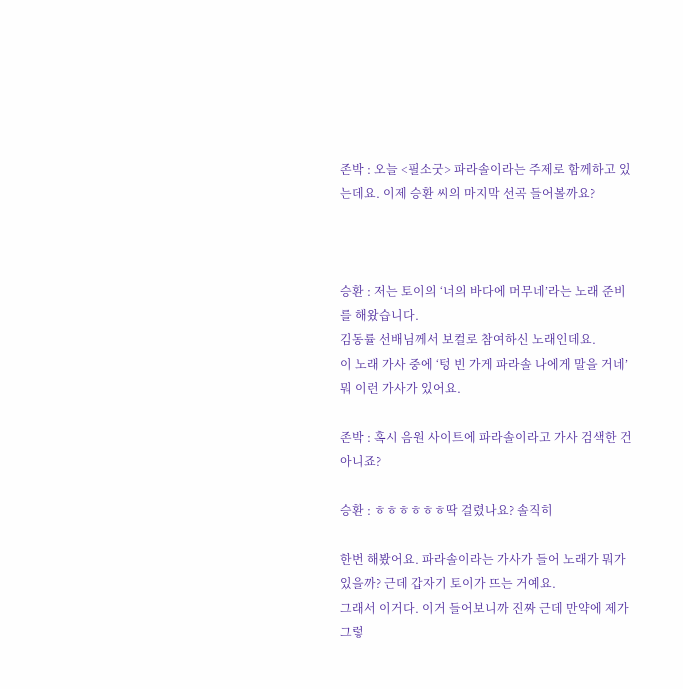존박 : 오늘 <필소굿> 파라솔이라는 주제로 함께하고 있는데요. 이제 승환 씨의 마지막 선곡 들어볼까요?



승환 : 저는 토이의 ‘너의 바다에 머무네’라는 노래 준비를 해왔습니다.
김동률 선배님께서 보컬로 참여하신 노래인데요.
이 노래 가사 중에 ‘텅 빈 가게 파라솔 나에게 말을 거네’ 뭐 이런 가사가 있어요.

존박 : 혹시 음원 사이트에 파라솔이라고 가사 검색한 건 아니죠?

승환 : ㅎㅎㅎㅎㅎㅎ딱 걸렸나요? 솔직히

한번 해봤어요. 파라솔이라는 가사가 들어 노래가 뭐가 있을까? 근데 갑자기 토이가 뜨는 거예요.
그래서 이거다. 이거 들어보니까 진짜 근데 만약에 제가 그렇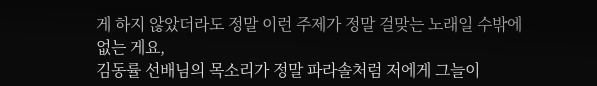게 하지 않았더라도 정말 이런 주제가 정말 걸맞는 노래일 수밖에 없는 게요,
김동률 선배님의 목소리가 정말 파라솔처럼 저에게 그늘이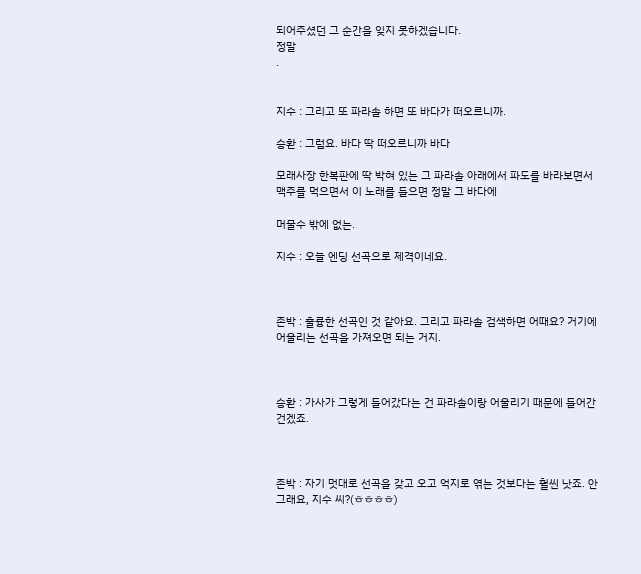되어주셨던 그 순간을 잊지 못하겠습니다.
정말
.


지수 : 그리고 또 파라솔 하면 또 바다가 떠오르니까.

승환 : 그럼요. 바다 딱 떠오르니까 바다

모래사장 한복판에 딱 박혀 있는 그 파라솔 아래에서 파도를 바라보면서 맥주를 먹으면서 이 노래를 들으면 정말 그 바다에

머물수 밖에 없는.

지수 : 오늘 엔딩 선곡으로 제격이네요.



존박 : 훌륭한 선곡인 것 같아요. 그리고 파라솔 검색하면 어때요? 거기에 어울리는 선곡을 가져오면 되는 거지.



승환 : 가사가 그렇게 들어갔다는 건 파라솔이랑 어울리기 때문에 들어간 건겠죠.



존박 : 자기 멋대로 선곡을 갖고 오고 억지로 엮는 것보다는 훨씬 낫죠. 안 그래요, 지수 씨?(ㅎㅎㅎㅎ)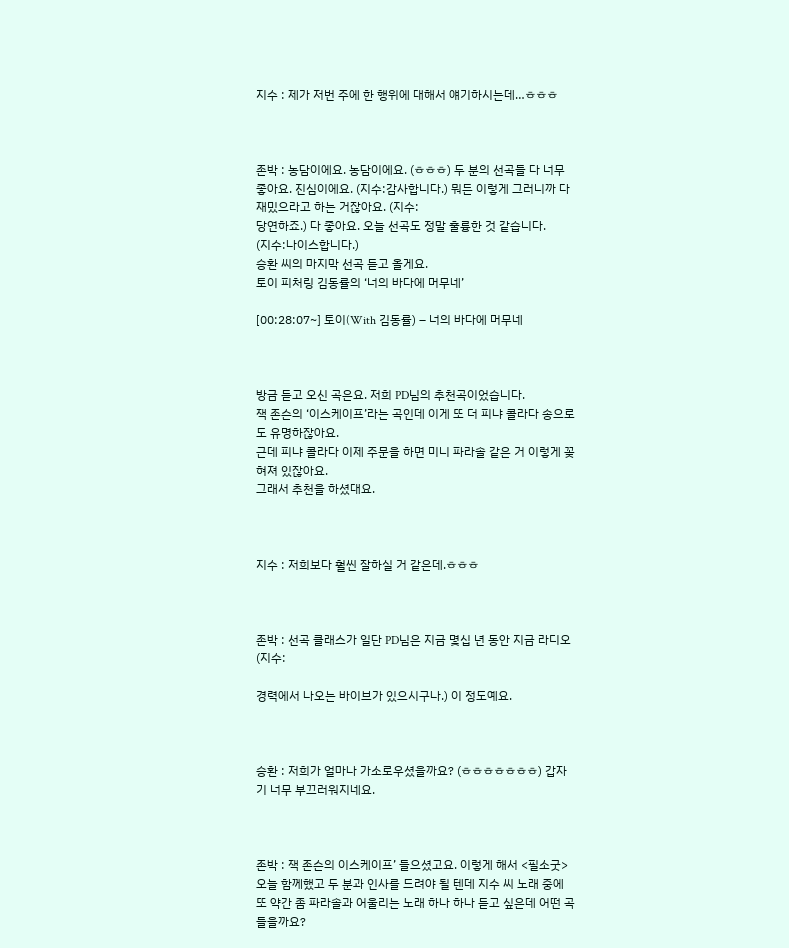지수 : 제가 저번 주에 한 행위에 대해서 얘기하시는데…ㅎㅎㅎ



존박 : 농담이에요. 농담이에요. (ㅎㅎㅎ) 두 분의 선곡들 다 너무 좋아요. 진심이에요. (지수:감사합니다.) 뭐든 이렇게 그러니까 다 재밌으라고 하는 거잖아요. (지수:
당연하죠.) 다 좋아요. 오늘 선곡도 정말 훌륭한 것 같습니다.
(지수:나이스합니다.)
승환 씨의 마지막 선곡 듣고 올게요.
토이 피처링 김동률의 ‘너의 바다에 머무네’

[00:28:07~] 토이(With 김동률) – 너의 바다에 머무네



방금 듣고 오신 곡은요. 저희 PD님의 추천곡이었습니다.
잭 존슨의 ‘이스케이프’라는 곡인데 이게 또 더 피냐 콜라다 송으로도 유명하잖아요.
근데 피냐 콜라다 이제 주문을 하면 미니 파라솔 같은 거 이렇게 꽂혀져 있잖아요.
그래서 추천을 하셨대요.



지수 : 저희보다 훨씬 잘하실 거 같은데.ㅎㅎㅎ



존박 : 선곡 클래스가 일단 PD님은 지금 몇십 년 동안 지금 라디오 (지수:

경력에서 나오는 바이브가 있으시구나.) 이 정도예요.



승환 : 저희가 얼마나 가소로우셨을까요? (ㅎㅎㅎㅎㅎㅎㅎ) 갑자기 너무 부끄러워지네요.



존박 : 잭 존슨의 이스케이프’ 들으셨고요. 이렇게 해서 <필소굿> 오늘 함께했고 두 분과 인사를 드려야 될 텐데 지수 씨 노래 중에 또 약간 좀 파라솔과 어울리는 노래 하나 하나 듣고 싶은데 어떤 곡 들을까요?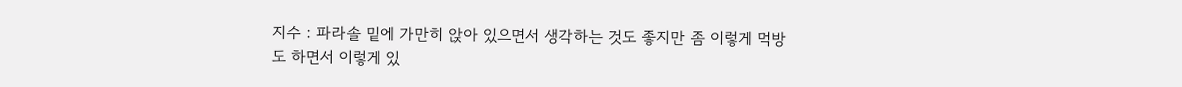지수 : 파라솔 밑에 가만히 앉아 있으면서 생각하는 것도 좋지만 좀 이렇게 먹방도 하면서 이렇게 있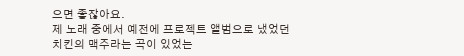으면 좋잖아요.
제 노래 중에서 예전에 프로젝트 앨범으로 냈었던 치킨의 맥주라는 곡이 있었는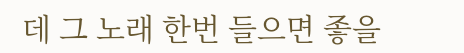데 그 노래 한번 들으면 좋을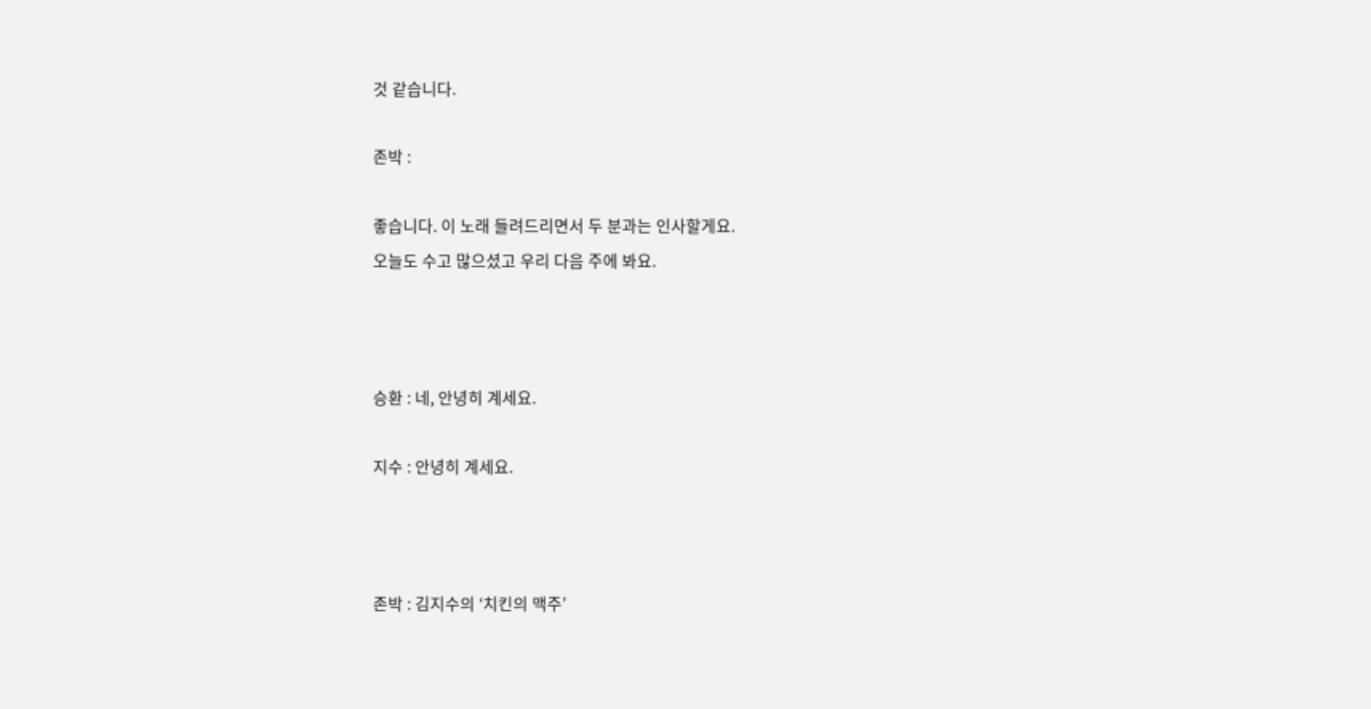것 같습니다.

존박 :

좋습니다. 이 노래 들려드리면서 두 분과는 인사할게요.
오늘도 수고 많으셨고 우리 다음 주에 봐요.



승환 : 네, 안녕히 계세요.

지수 : 안녕히 계세요.



존박 : 김지수의 ‘치킨의 맥주’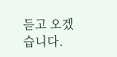듣고 오겠습니다.